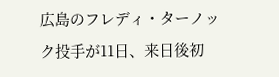広島のフレディ・ターノック投手が11日、来日後初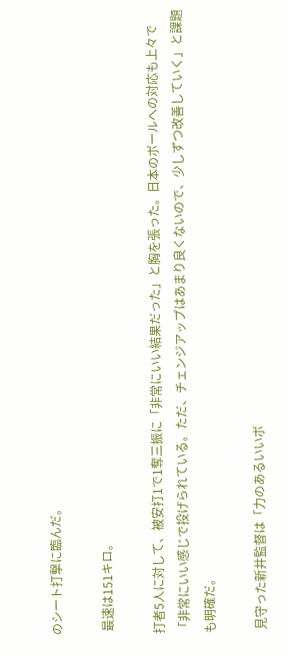のシート打撃に臨んだ。

 最速は151キロ。

打者5人に対して、被安打1で1奪三振に「非常にいい結果だった」と胸を張った。日本のボールへの対応も上々で「非常にいい感じで投げられている。ただ、チェンジアップはあまり良くないので、少しずつ改善していく」と課題も明確だ。

 見守った新井監督は「力のあるいいボ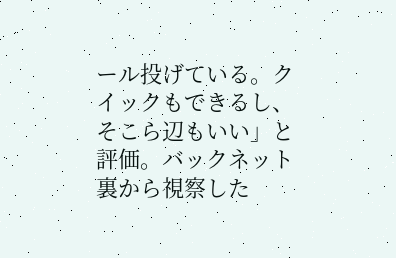ール投げている。クイックもできるし、そこら辺もいい」と評価。バックネット裏から視察した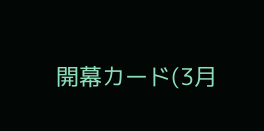開幕カード(3月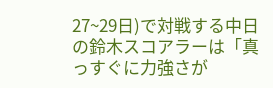27~29日)で対戦する中日の鈴木スコアラーは「真っすぐに力強さが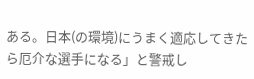ある。日本(の環境)にうまく適応してきたら厄介な選手になる」と警戒し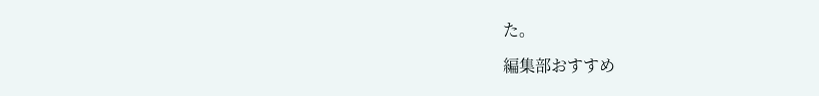た。

編集部おすすめ